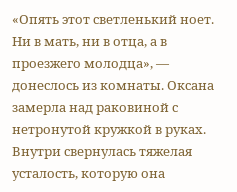«Опять этот светленький ноет. Ни в мать, ни в отца, а в проезжего молодца», — донеслось из комнаты. Оксана замерла над раковиной с нетронутой кружкой в руках. Внутри свернулась тяжелая усталость, которую она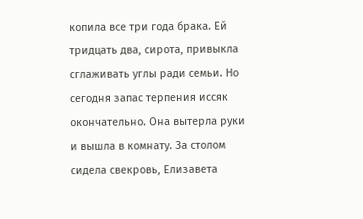копила все три года брака. Ей тридцать два, сирота, привыкла сглаживать углы ради семьи. Но сегодня запас терпения иссяк окончательно. Она вытерла руки и вышла в комнату. За столом сидела свекровь, Елизавета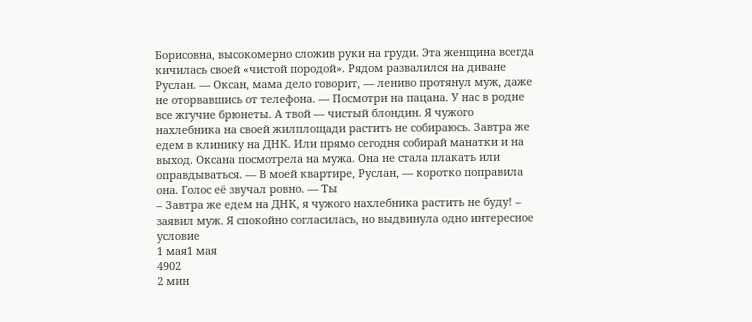Борисовна, высокомерно сложив руки на груди. Эта женщина всегда кичилась своей «чистой породой». Рядом развалился на диване Руслан. — Оксан, мама дело говорит, — лениво протянул муж, даже не оторвавшись от телефона. — Посмотри на пацана. У нас в родне все жгучие брюнеты. А твой — чистый блондин. Я чужого нахлебника на своей жилплощади растить не собираюсь. Завтра же едем в клинику на ДНК. Или прямо сегодня собирай манатки и на выход. Оксана посмотрела на мужа. Она не стала плакать или оправдываться. — В моей квартире, Руслан, — коротко поправила она. Голос её звучал ровно. — Ты
– Завтра же едем на ДНК, я чужого нахлебника растить не буду! – заявил муж. Я спокойно согласилась, но выдвинула одно интересное условие
1 мая1 мая
4902
2 мин